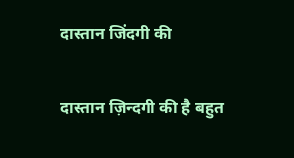दास्तान जिंदगी की

दास्तान ज़िन्दगी की है बहुत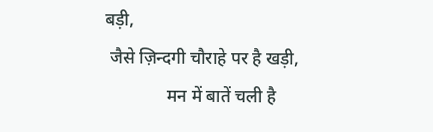बड़ी,
 जैसे ज़िन्दगी चौराहे पर है खड़ी,
              मन में बातें चली है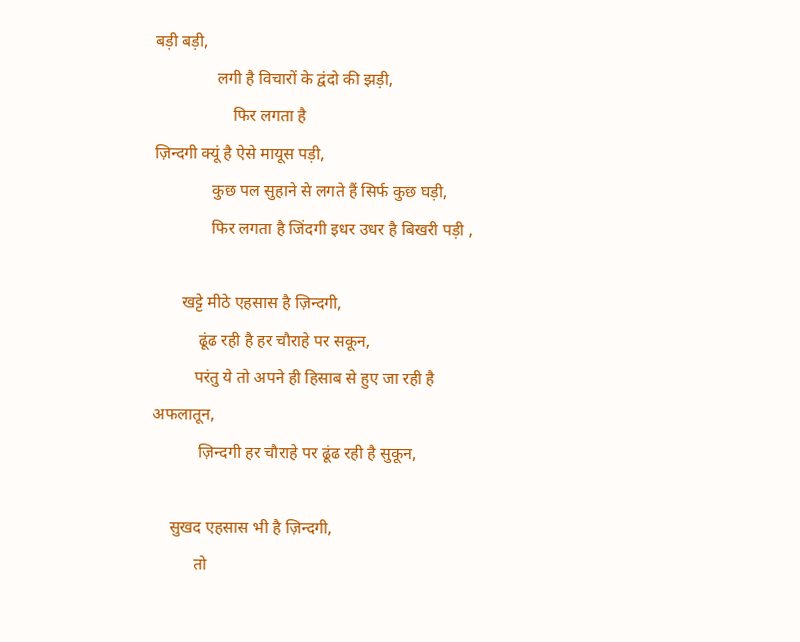बड़ी बड़ी,
               लगी है विचारों के द्वंदो की झड़ी,
                   फिर लगता है
ज़िन्दगी क्यूं है ऐसे मायूस पड़ी,
              कुछ पल सुहाने से लगते हैं सिर्फ कुछ घड़ी,
              फिर लगता है जिंदगी इधर उधर है बिखरी पड़ी ,

       खट्टे मीठे एहसास है ज़िन्दगी,
           ढूंढ रही है हर चौराहे पर सकून,
          परंतु ये तो अपने ही हिसाब से हुए जा रही है            अफलातून,
           ज़िन्दगी हर चौराहे पर ढूंढ रही है सुकून,

    सुखद एहसास भी है ज़िन्दगी,
          तो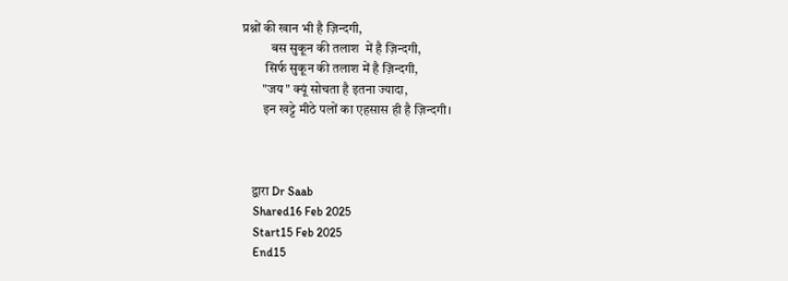प्रश्नों की खान भी है ज़िन्दगी,
           बस सुकून की तलाश  में है ज़िन्दगी,
         सिर्फ सुकून की तलाश में है ज़िन्दगी,
        "जय" क्यूं सोचता है इतना ज्यादा,
        इन खट्टे मीठे पलों का एहसास ही है ज़िन्दगी।



    द्वारा Dr Saab
    Shared16 Feb 2025
    Start15 Feb 2025
    End15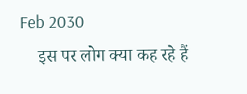Feb 2030
    इस पर लोग क्या कह रहे हैं